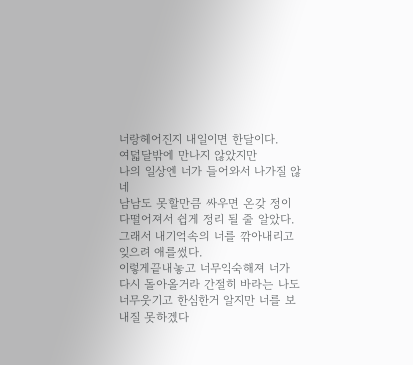너랑헤어진지 내일이면 한달이다.
여덟달밖에 만나지 않았지만
나의 일상엔 너가 들어와서 나가질 않네
남남도 못할만큼 싸우면 온갖 정이 다떨어져서 쉽게 정리 될 줄 알았다. 그래서 내기억속의 너를 깎아내리고 잊으려 애를썼다.
이렇게끝내놓고 너무익숙해져 너가 다시 돌아올거라 간절히 바라는 나도 너무웃기고 한심한거 알지만 너를 보내질 못하겠다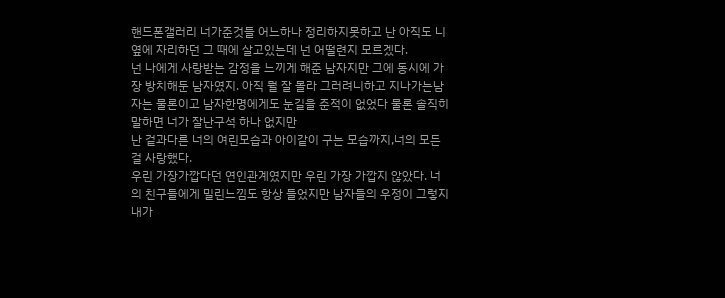핸드폰갤러리 너가준것들 어느하나 정리하지못하고 난 아직도 니옆에 자리하던 그 때에 살고있는데 넌 어떨련지 모르겠다.
넌 나에게 사랑받는 감정을 느끼게 해준 남자지만 그에 동시에 가장 방치해둔 남자였지. 아직 뭘 잘 몰라 그러려니하고 지나가는남자는 물론이고 남자한명에게도 눈길을 준적이 없었다 물론 솔직히말하면 너가 잘난구석 하나 없지만
난 겉과다른 너의 여린모습과 아이같이 구는 모습까지,너의 모든걸 사랑했다.
우린 가장가깝다던 연인관계였지만 우린 가장 가깝지 않았다. 너의 친구들에게 밀린느낌도 항상 들었지만 남자들의 우정이 그렇지 내가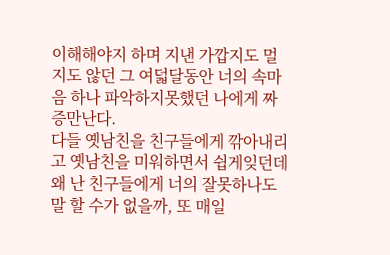이해해야지 하며 지낸 가깝지도 멀지도 않던 그 여덟달동안 너의 속마음 하나 파악하지못했던 나에게 짜증만난다.
다들 옛남친을 친구들에게 깎아내리고 옛남친을 미워하면서 쉽게잊던데
왜 난 친구들에게 너의 잘못하나도 말 할 수가 없을까, 또 매일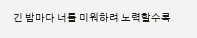긴 밤마다 너를 미워하려 노력할수록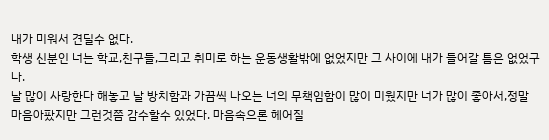내가 미워서 견딜수 없다.
학생 신분인 너는 학교,친구들,그리고 취미로 하는 운동생활밖에 없었지만 그 사이에 내가 들어갈 틈은 없었구나.
날 많이 사랑한다 해놓고 날 방치함과 가끔씩 나오는 너의 무책임함이 많이 미웠지만 너가 많이 좋아서,정말 마음아팠지만 그런것쯤 감수할수 있었다. 마음속으론 헤어질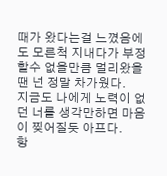때가 왔다는걸 느꼈음에도 모른척 지내다가 부정할수 없을만큼 멀리왔을땐 넌 정말 차가웠다.
지금도 나에게 노력이 없던 너를 생각만하면 마음이 찢어질듯 아프다.
항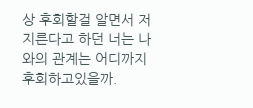상 후회할걸 알면서 저지른다고 하던 너는 나와의 관계는 어디까지 후회하고있을까.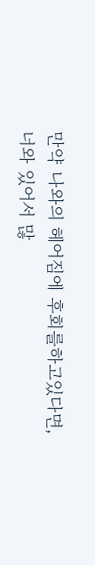만약 나와의 헤어짐에 후회를하고있다면, 너와 있어서 많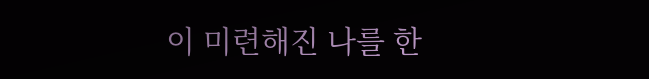이 미련해진 나를 한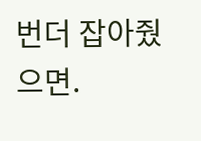번더 잡아줬으면.